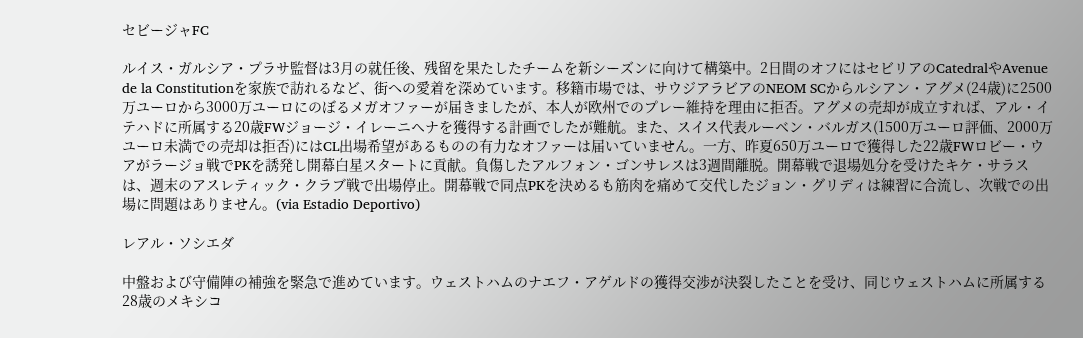セビージャFC

ルイス・ガルシア・プラサ監督は3月の就任後、残留を果たしたチームを新シーズンに向けて構築中。2日間のオフにはセビリアのCatedralやAvenue de la Constitutionを家族で訪れるなど、街への愛着を深めています。移籍市場では、サウジアラビアのNEOM SCからルシアン・アグメ(24歳)に2500万ユーロから3000万ユーロにのぼるメガオファーが届きましたが、本人が欧州でのプレー維持を理由に拒否。アグメの売却が成立すれば、アル・イテハドに所属する20歳FWジョージ・イレーニヘナを獲得する計画でしたが難航。また、スイス代表ルーベン・バルガス(1500万ユーロ評価、2000万ユーロ未満での売却は拒否)にはCL出場希望があるものの有力なオファーは届いていません。一方、昨夏650万ユーロで獲得した22歳FWロビー・ウアがラージョ戦でPKを誘発し開幕白星スタートに貢献。負傷したアルフォン・ゴンサレスは3週間離脱。開幕戦で退場処分を受けたキケ・サラスは、週末のアスレティック・クラブ戦で出場停止。開幕戦で同点PKを決めるも筋肉を痛めて交代したジョン・グリディは練習に合流し、次戦での出場に問題はありません。(via Estadio Deportivo)

レアル・ソシエダ

中盤および守備陣の補強を緊急で進めています。ウェストハムのナエフ・アゲルドの獲得交渉が決裂したことを受け、同じウェストハムに所属する28歳のメキシコ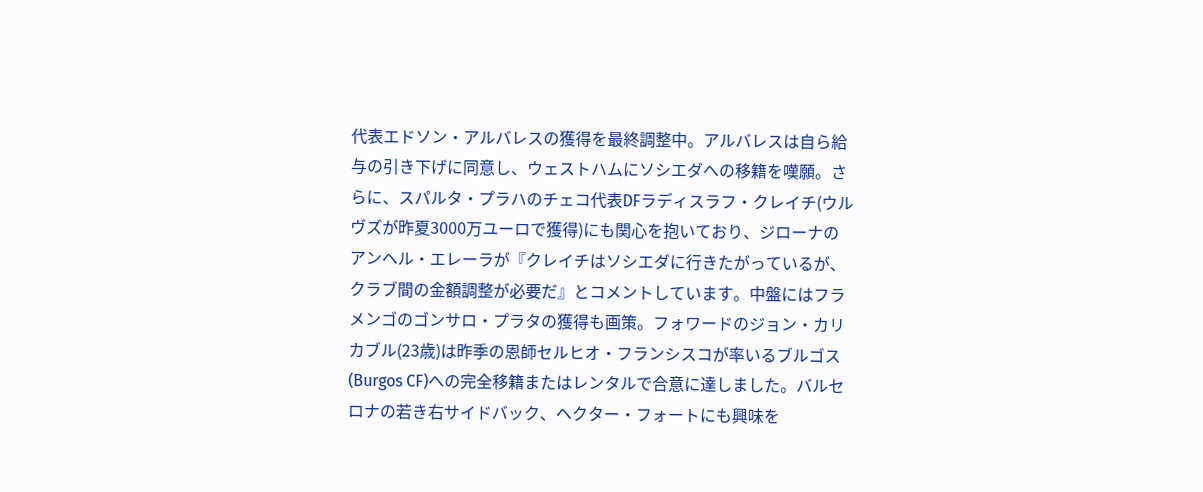代表エドソン・アルバレスの獲得を最終調整中。アルバレスは自ら給与の引き下げに同意し、ウェストハムにソシエダへの移籍を嘆願。さらに、スパルタ・プラハのチェコ代表DFラディスラフ・クレイチ(ウルヴズが昨夏3000万ユーロで獲得)にも関心を抱いており、ジローナのアンヘル・エレーラが『クレイチはソシエダに行きたがっているが、クラブ間の金額調整が必要だ』とコメントしています。中盤にはフラメンゴのゴンサロ・プラタの獲得も画策。フォワードのジョン・カリカブル(23歳)は昨季の恩師セルヒオ・フランシスコが率いるブルゴス(Burgos CF)への完全移籍またはレンタルで合意に達しました。バルセロナの若き右サイドバック、ヘクター・フォートにも興味を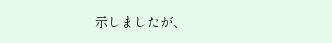示しましたが、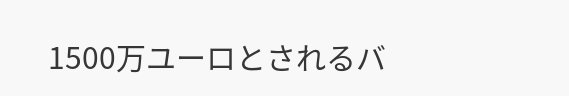1500万ユーロとされるバ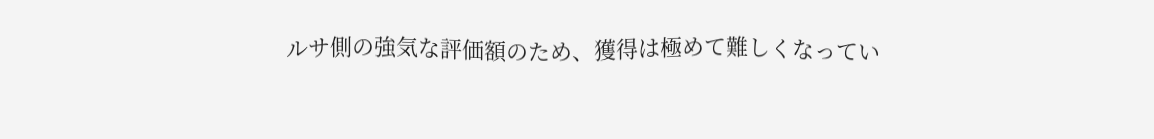ルサ側の強気な評価額のため、獲得は極めて難しくなってい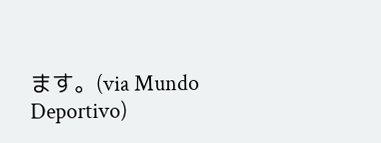ます。(via Mundo Deportivo)